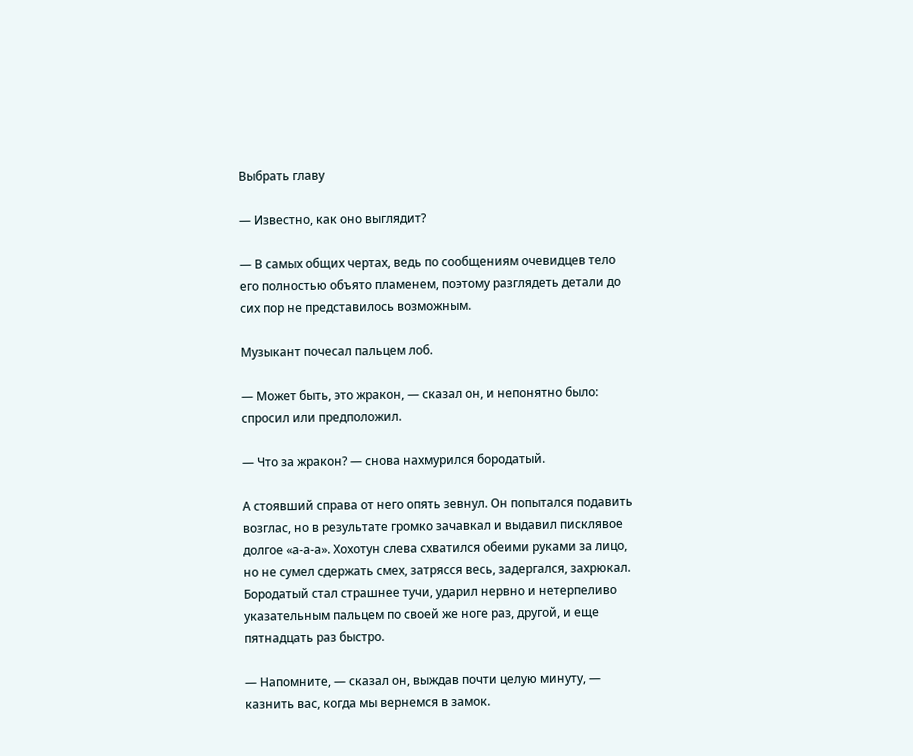Выбрать главу

— Известно, как оно выглядит?

— В самых общих чертах, ведь по сообщениям очевидцев тело его полностью объято пламенем, поэтому разглядеть детали до сих пор не представилось возможным.

Музыкант почесал пальцем лоб.

— Может быть, это жракон, — сказал он, и непонятно было: спросил или предположил.

— Что за жракон? — снова нахмурился бородатый.

А стоявший справа от него опять зевнул. Он попытался подавить возглас, но в результате громко зачавкал и выдавил писклявое долгое «а-а-а». Хохотун слева схватился обеими руками за лицо, но не сумел сдержать смех, затрясся весь, задергался, захрюкал. Бородатый стал страшнее тучи, ударил нервно и нетерпеливо указательным пальцем по своей же ноге раз, другой, и еще пятнадцать раз быстро.

— Напомните, — сказал он, выждав почти целую минуту, — казнить вас, когда мы вернемся в замок.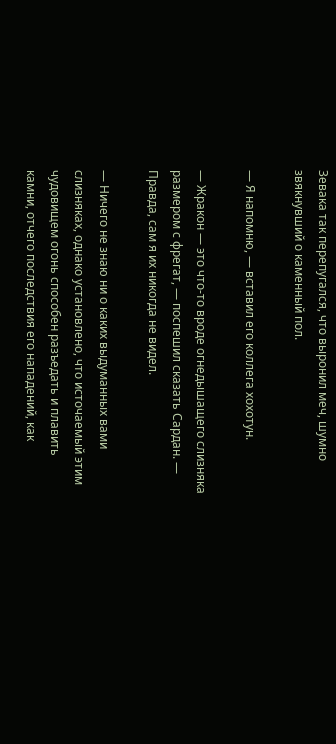Зевака так перепугался, что выронил меч, шумно звякнувший о каменный пол.

— Я напомню, — вставил его коллега хохотун.

— Жракон — это что-то вроде огнедышащего слизняка размером с фрегат, — поспешил сказать Сардан. — Правда, сам я их никогда не видел.

— Ничего не знаю ни о каких выдуманных вами слизняках, однако установлено, что источаемый этим чудовищем огонь способен разъедать и плавить камни, отчего последствия его нападений, как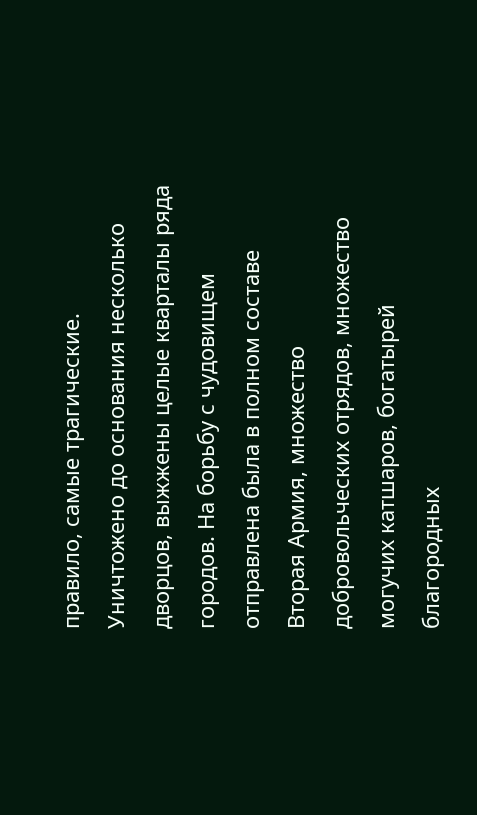правило, самые трагические. Уничтожено до основания несколько дворцов, выжжены целые кварталы ряда городов. На борьбу с чудовищем отправлена была в полном составе Вторая Армия, множество добровольческих отрядов, множество могучих катшаров, богатырей благородных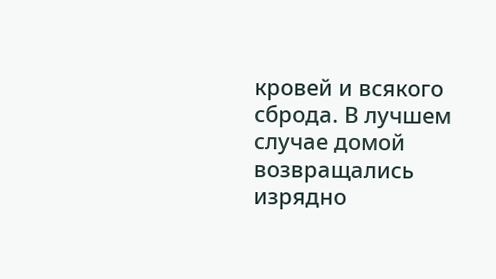кровей и всякого сброда. В лучшем случае домой возвращались изрядно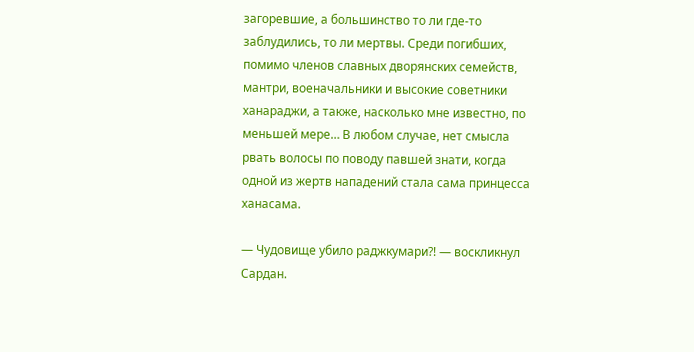загоревшие, а большинство то ли где-то заблудились, то ли мертвы. Среди погибших, помимо членов славных дворянских семейств, мантри, военачальники и высокие советники ханараджи, а также, насколько мне известно, по меньшей мере… В любом случае, нет смысла рвать волосы по поводу павшей знати, когда одной из жертв нападений стала сама принцесса ханасама.

— Чудовище убило раджкумари⁈ — воскликнул Сардан.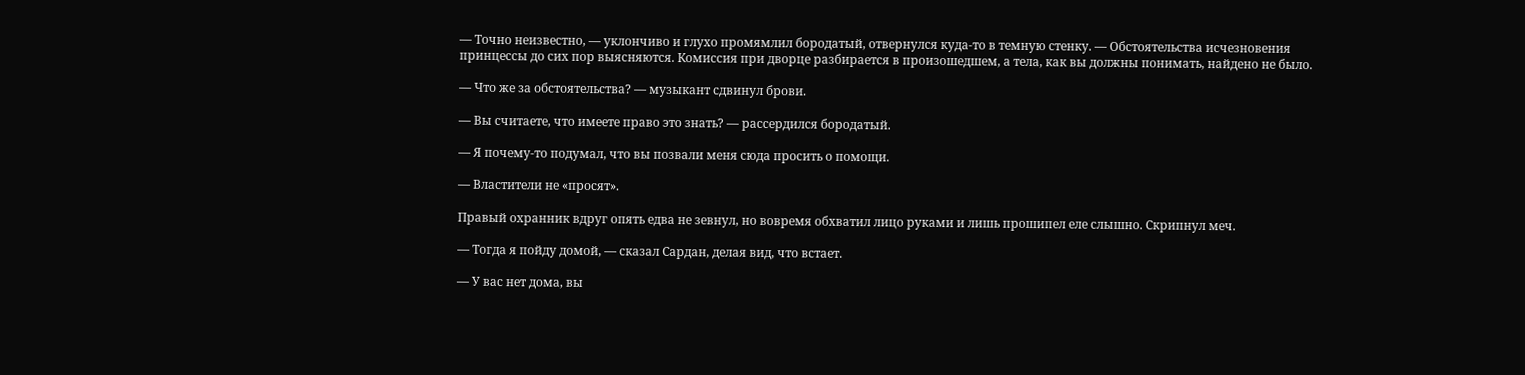— Точно неизвестно, — уклончиво и глухо промямлил бородатый, отвернулся куда-то в темную стенку. — Обстоятельства исчезновения принцессы до сих пор выясняются. Комиссия при дворце разбирается в произошедшем, а тела, как вы должны понимать, найдено не было.

— Что же за обстоятельства? — музыкант сдвинул брови.

— Вы считаете, что имеете право это знать? — рассердился бородатый.

— Я почему-то подумал, что вы позвали меня сюда просить о помощи.

— Властители не «просят».

Правый охранник вдруг опять едва не зевнул, но вовремя обхватил лицо руками и лишь прошипел еле слышно. Скрипнул меч.

— Тогда я пойду домой, — сказал Сардан, делая вид, что встает.

— У вас нет дома, вы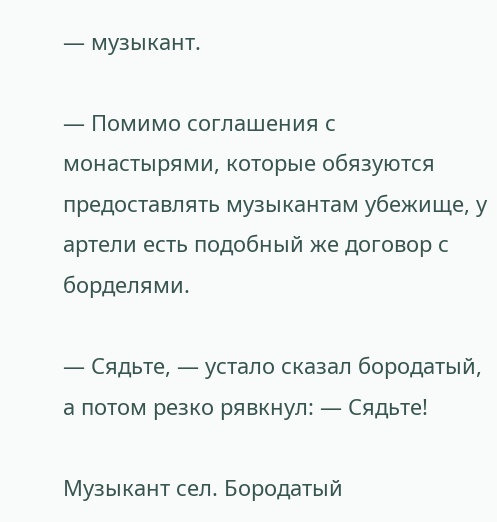— музыкант.

— Помимо соглашения с монастырями, которые обязуются предоставлять музыкантам убежище, у артели есть подобный же договор с борделями.

— Сядьте, — устало сказал бородатый, а потом резко рявкнул: — Сядьте!

Музыкант сел. Бородатый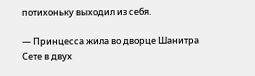потихоньку выходил из себя.

— Принцесса жила во дворце Шанитра Сете в двух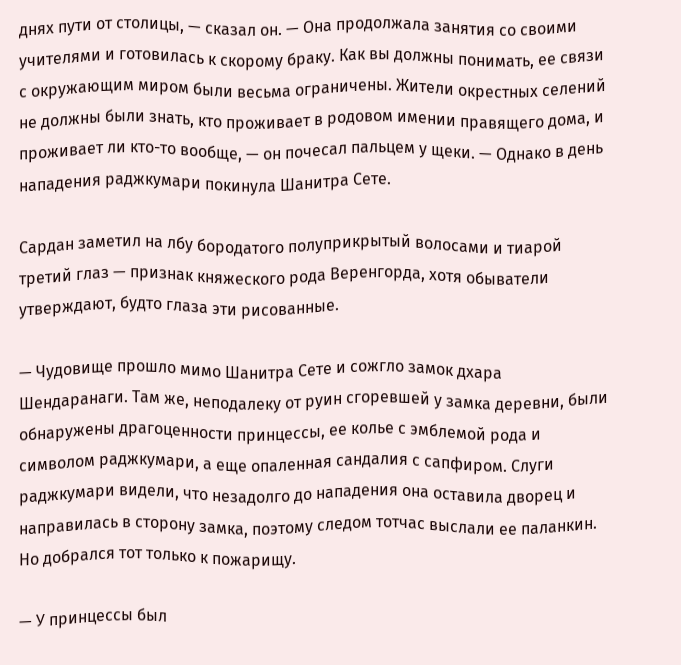днях пути от столицы, — сказал он. — Она продолжала занятия со своими учителями и готовилась к скорому браку. Как вы должны понимать, ее связи с окружающим миром были весьма ограничены. Жители окрестных селений не должны были знать, кто проживает в родовом имении правящего дома, и проживает ли кто-то вообще, — он почесал пальцем у щеки. — Однако в день нападения раджкумари покинула Шанитра Сете.

Сардан заметил на лбу бородатого полуприкрытый волосами и тиарой третий глаз — признак княжеского рода Веренгорда, хотя обыватели утверждают, будто глаза эти рисованные.

— Чудовище прошло мимо Шанитра Сете и сожгло замок дхара Шендаранаги. Там же, неподалеку от руин сгоревшей у замка деревни, были обнаружены драгоценности принцессы, ее колье с эмблемой рода и символом раджкумари, а еще опаленная сандалия с сапфиром. Слуги раджкумари видели, что незадолго до нападения она оставила дворец и направилась в сторону замка, поэтому следом тотчас выслали ее паланкин. Но добрался тот только к пожарищу.

— У принцессы был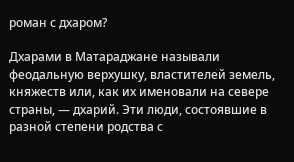роман с дхаром?

Дхарами в Матараджане называли феодальную верхушку, властителей земель, княжеств или, как их именовали на севере страны, — дхарий. Эти люди, состоявшие в разной степени родства с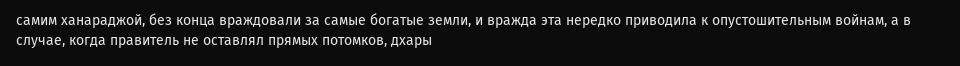самим ханараджой, без конца враждовали за самые богатые земли, и вражда эта нередко приводила к опустошительным войнам, а в случае, когда правитель не оставлял прямых потомков, дхары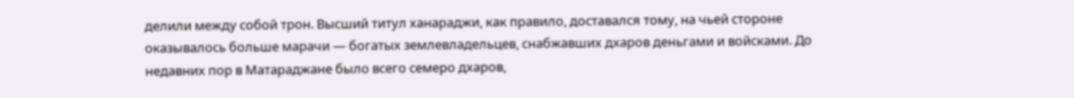делили между собой трон. Высший титул ханараджи, как правило, доставался тому, на чьей стороне оказывалось больше марачи — богатых землевладельцев, снабжавших дхаров деньгами и войсками. До недавних пор в Матараджане было всего семеро дхаров,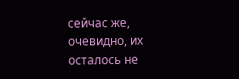сейчас же, очевидно, их осталось не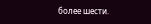более шести.